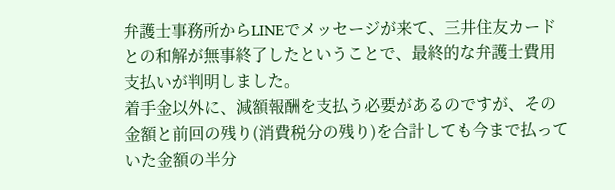弁護士事務所からLINEでメッセージが来て、三井住友カードとの和解が無事終了したということで、最終的な弁護士費用支払いが判明しました。
着手金以外に、減額報酬を支払う必要があるのですが、その金額と前回の残り(消費税分の残り)を合計しても今まで払っていた金額の半分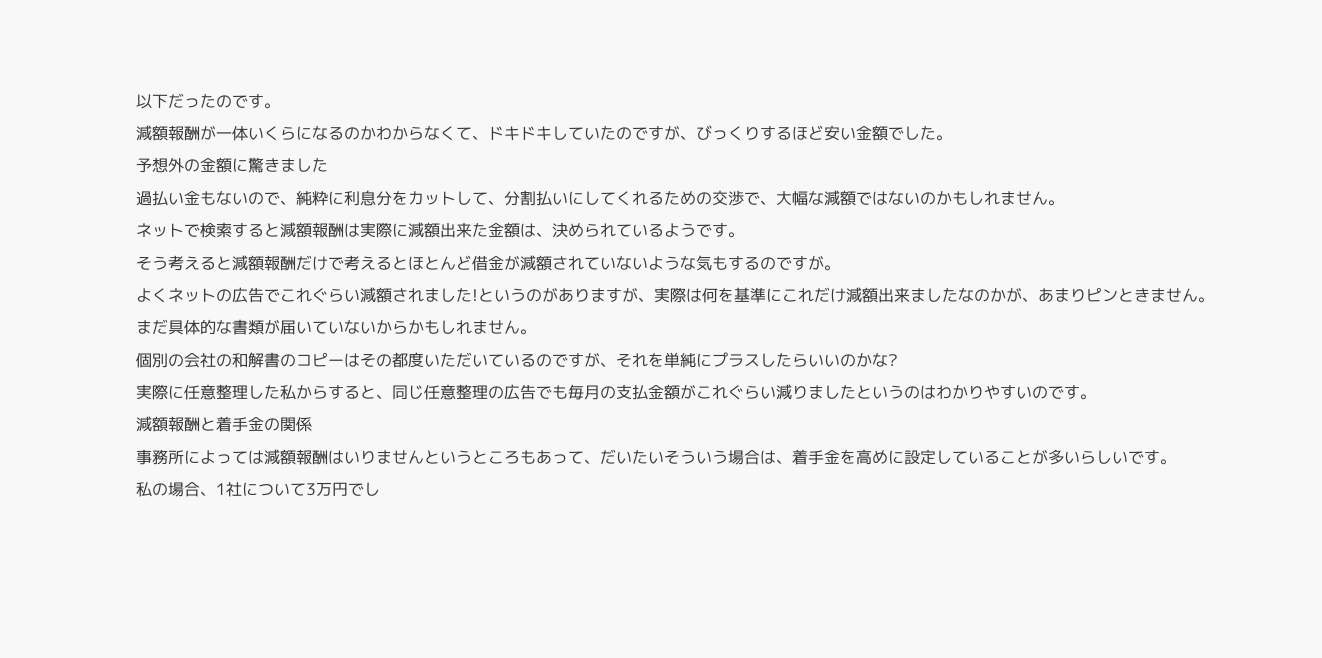以下だったのです。
減額報酬が一体いくらになるのかわからなくて、ドキドキしていたのですが、びっくりするほど安い金額でした。
予想外の金額に驚きました
過払い金もないので、純粋に利息分をカットして、分割払いにしてくれるための交渉で、大幅な減額ではないのかもしれません。
ネットで検索すると減額報酬は実際に減額出来た金額は、決められているようです。
そう考えると減額報酬だけで考えるとほとんど借金が減額されていないような気もするのですが。
よくネットの広告でこれぐらい減額されました!というのがありますが、実際は何を基準にこれだけ減額出来ましたなのかが、あまりピンときません。
まだ具体的な書類が届いていないからかもしれません。
個別の会社の和解書のコピーはその都度いただいているのですが、それを単純にプラスしたらいいのかな?
実際に任意整理した私からすると、同じ任意整理の広告でも毎月の支払金額がこれぐらい減りましたというのはわかりやすいのです。
減額報酬と着手金の関係
事務所によっては減額報酬はいりませんというところもあって、だいたいそういう場合は、着手金を高めに設定していることが多いらしいです。
私の場合、1社について3万円でし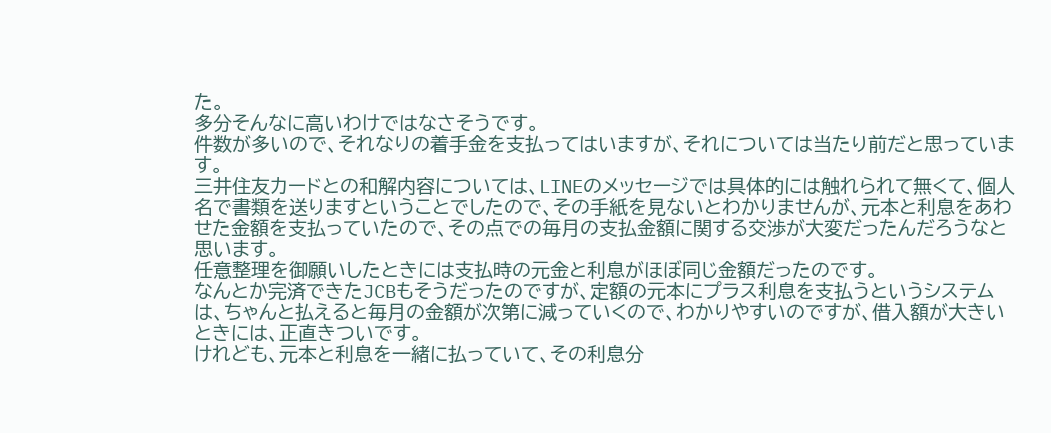た。
多分そんなに高いわけではなさそうです。
件数が多いので、それなりの着手金を支払ってはいますが、それについては当たり前だと思っています。
三井住友カードとの和解内容については、LINEのメッセージでは具体的には触れられて無くて、個人名で書類を送りますということでしたので、その手紙を見ないとわかりませんが、元本と利息をあわせた金額を支払っていたので、その点での毎月の支払金額に関する交渉が大変だったんだろうなと思います。
任意整理を御願いしたときには支払時の元金と利息がほぼ同じ金額だったのです。
なんとか完済できたJCBもそうだったのですが、定額の元本にプラス利息を支払うというシステムは、ちゃんと払えると毎月の金額が次第に減っていくので、わかりやすいのですが、借入額が大きいときには、正直きついです。
けれども、元本と利息を一緒に払っていて、その利息分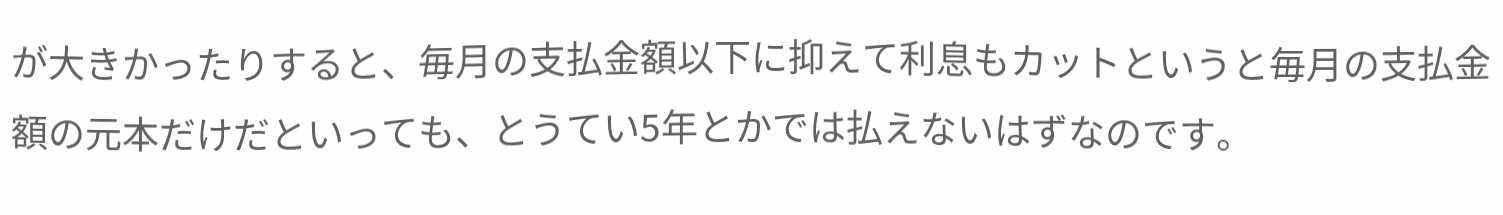が大きかったりすると、毎月の支払金額以下に抑えて利息もカットというと毎月の支払金額の元本だけだといっても、とうてい5年とかでは払えないはずなのです。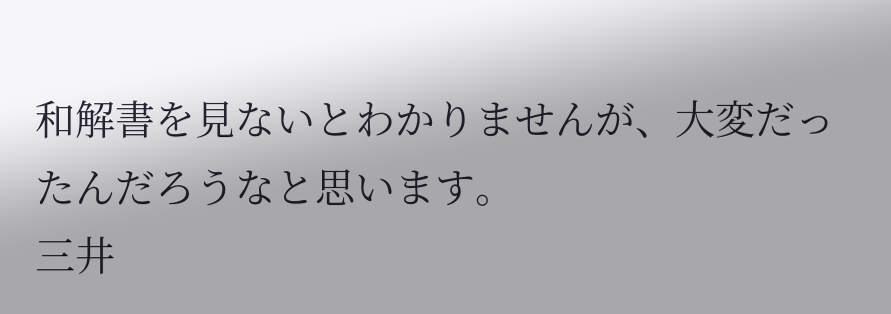和解書を見ないとわかりませんが、大変だったんだろうなと思います。
三井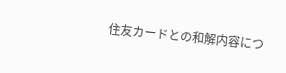住友カードとの和解内容につ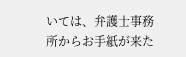いては、弁護士事務所からお手紙が来た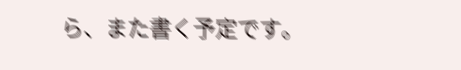ら、また書く予定です。